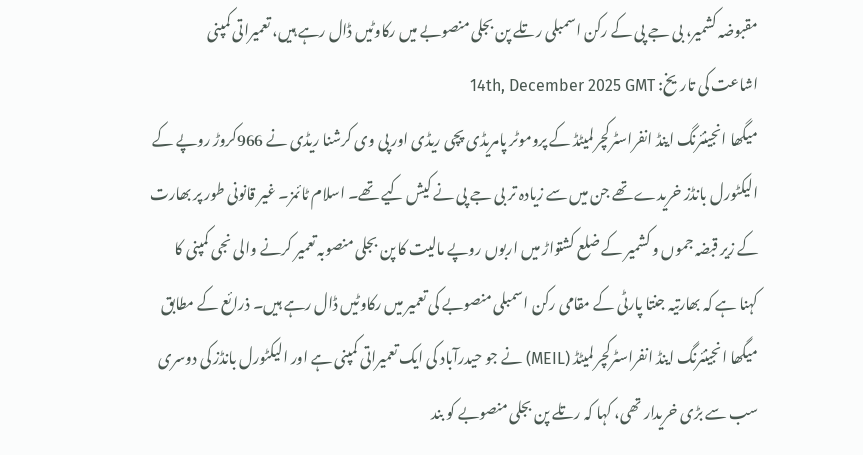مقبوضہ کشمیر، بی جے پی کے رکن اسمبلی رتلے پن بجلی منصوبے میں رکاوٹیں ڈال رہے ہیں، تعمیراتی کمپنی
اشاعت کی تاریخ: 14th, December 2025 GMT
میگھا انجینئرنگ اینڈ انفراسٹرکچر لمیٹڈ کے پروموٹر پامریڈی پچی ریڈی اور پی وی کرشنا ریڈی نے 966کروڑ روپے کے الیکٹورل بانڈز خریدے تھے جن میں سے زیادہ تر بی جے پی نے کیش کیے تھے۔ اسلام ٹائمز۔ غیر قانونی طور پر بھارت کے زیر قبضہ جموں و کشمیر کے ضلع کشتواڑ میں اربوں روپے مالیت کا پن بجلی منصوبہ تعمیر کرنے والی نجی کمپنی کا کہنا ہے کہ بھارتیہ جنتا پارٹی کے مقامی رکن اسمبلی منصوبے کی تعمیر میں رکاوٹیں ڈال رہے ہیں۔ ذرائع کے مطابق میگھا انجینئرنگ اینڈ انفراسٹرکچر لمیٹڈ (MEIL) نے جو حیدرآباد کی ایک تعمیراتی کمپنی ہے اور الیکٹورل بانڈز کی دوسری سب سے بڑی خریدار تھی، کہا کہ رتلے پن بجلی منصوبے کو بند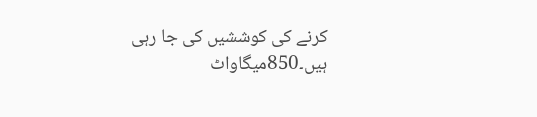کرنے کی کوششیں کی جا رہی ہیں۔850میگاواٹ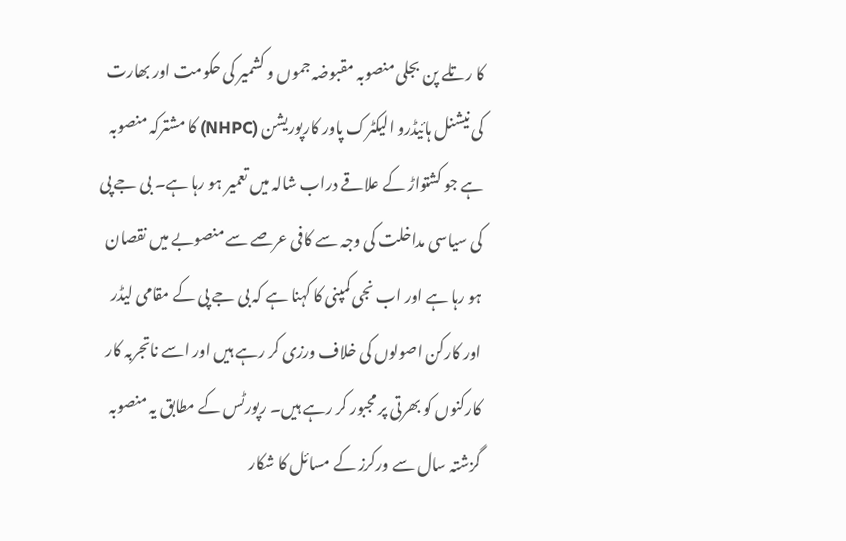کا رتلے پن بجلی منصوبہ مقبوضہ جموں و کشمیر کی حکومت اور بھارت کی نیشنل ہائیڈرو الیکٹرک پاور کارپوریشن (NHPC) کا مشترکہ منصوبہ ہے جو کشتواڑ کے علاقے دراب شالہ میں تعمیر ہو رہا ہے۔ بی جے پی کی سیاسی مداخلت کی وجہ سے کافی عرصے سے منصوبے میں نقصان ہو رہا ہے اور اب نجی کمپنی کا کہنا ہے کہ بی جے پی کے مقامی لیڈر اور کارکن اصولوں کی خلاف ورزی کر رہے ہیں اور اسے ناتجربہ کار کارکنوں کو بھرتی پر مجبور کر رہے ہیں۔ رپورٹس کے مطابق یہ منصوبہ گزشتہ سال سے ورکرز کے مسائل کا شکار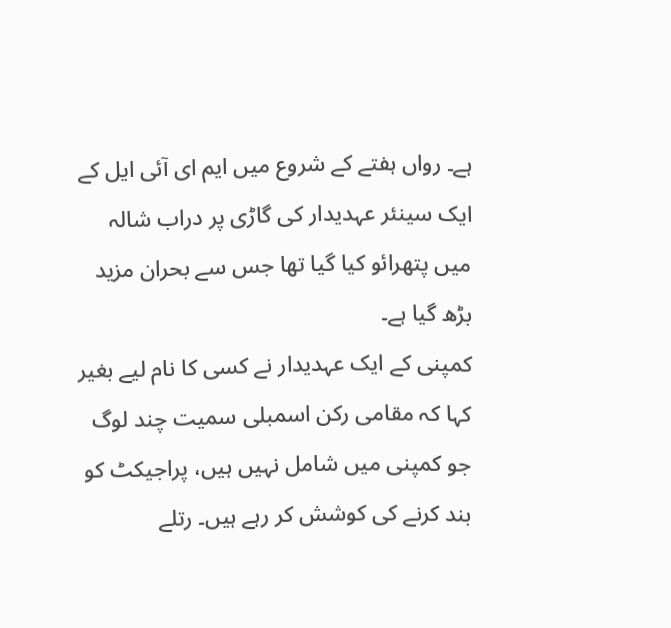ہے۔ رواں ہفتے کے شروع میں ایم ای آئی ایل کے ایک سینئر عہدیدار کی گاڑی پر دراب شالہ میں پتھرائو کیا گیا تھا جس سے بحران مزید بڑھ گیا ہے۔
کمپنی کے ایک عہدیدار نے کسی کا نام لیے بغیر کہا کہ مقامی رکن اسمبلی سمیت چند لوگ جو کمپنی میں شامل نہیں ہیں، پراجیکٹ کو بند کرنے کی کوشش کر رہے ہیں۔ رتلے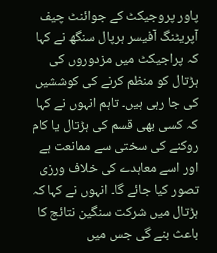پاور پروجیکٹ کے جوائنٹ چیف آپریٹنگ آفیسر ہرپال سنگھ نے کہا کہ پراجیکٹ میں مزدوروں کی ہڑتال کو منظم کرنے کی کوششیں کی جا رہی ہیں۔ تاہم انہوں نے کہا کہ کسی بھی قسم کی ہڑتال یا کام روکنے کی سختی سے ممانعت ہے اور اسے معاہدے کی خلاف ورزی تصور کیا جائے گا۔ انہوں نے کہا کہ ہڑتال میں شرکت سنگین نتائج کا باعث بنے گی جس میں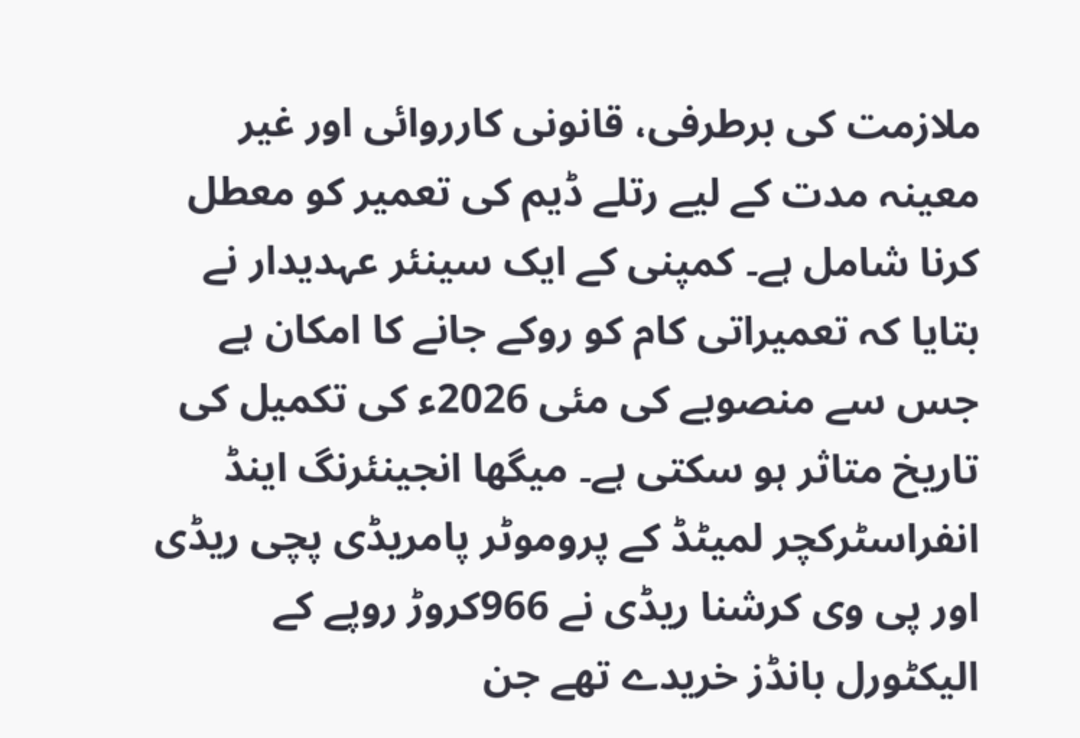ملازمت کی برطرفی، قانونی کارروائی اور غیر معینہ مدت کے لیے رتلے ڈیم کی تعمیر کو معطل کرنا شامل ہے۔ کمپنی کے ایک سینئر عہدیدار نے بتایا کہ تعمیراتی کام کو روکے جانے کا امکان ہے جس سے منصوبے کی مئی 2026ء کی تکمیل کی تاریخ متاثر ہو سکتی ہے۔ میگھا انجینئرنگ اینڈ انفراسٹرکچر لمیٹڈ کے پروموٹر پامریڈی پچی ریڈی اور پی وی کرشنا ریڈی نے 966کروڑ روپے کے الیکٹورل بانڈز خریدے تھے جن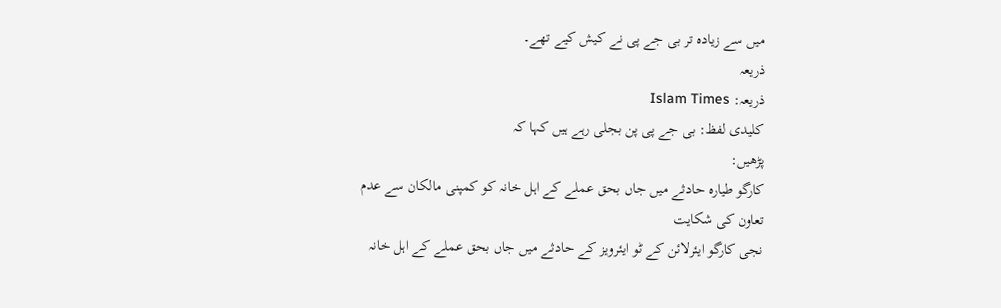میں سے زیادہ تر بی جے پی نے کیش کیے تھے۔
ذریعہ
ذریعہ: Islam Times
کلیدی لفظ: بی جے پی پن بجلی رہے ہیں کہا کہ
پڑھیں:
کارگو طیارہ حادثے میں جاں بحق عملے کے اہل خانہ کو کمپنی مالکان سے عدم تعاون کی شکایت
نجی کارگو ایئرلائن کے ٹو ایئرویز کے حادثے میں جاں بحق عملے کے اہل خانہ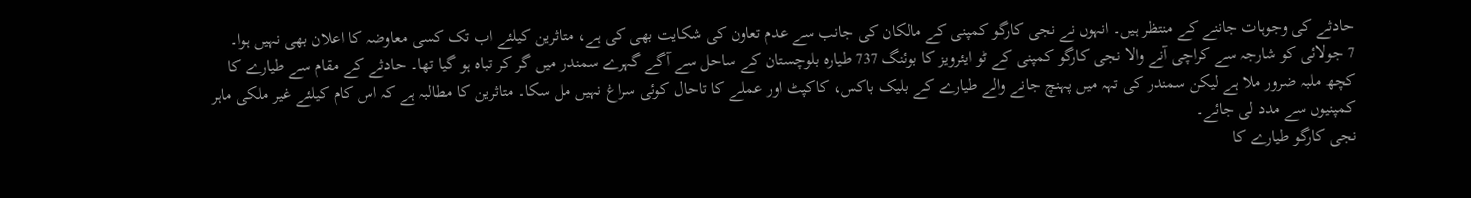حادثے کی وجوہات جاننے کے منتظر ہیں۔ انہوں نے نجی کارگو کمپنی کے مالکان کی جانب سے عدم تعاون کی شکایت بھی کی ہے، متاثرین کیلئے اب تک کسی معاوضہ کا اعلان بھی نہیں ہوا۔
7 جولائی کو شارجہ سے کراچی آنے والا نجی کارگو کمپنی کے ٹو ایئرویز کا بوئنگ 737 طیارہ بلوچستان کے ساحل سے آگے گہرے سمندر میں گر کر تباہ ہو گیا تھا۔ حادثے کے مقام سے طیارے کا کچھ ملبہ ضرور ملا ہے لیکن سمندر کی تہہ میں پہنچ جانے والے طیارے کے بلیک باکس، کاکپٹ اور عملے کا تاحال کوئی سراغ نہیں مل سکا۔ متاثرین کا مطالبہ ہے کہ اس کام کیلئے غیر ملکی ماہر کمپنیوں سے مدد لی جائے۔
نجی کارگو طیارے کا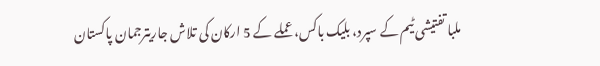ملبا تفتیشی ٹیم کے سپرد، بلیک باکس، عملے کے 5 ارکان کی تلاش جاریترجمان پاکستان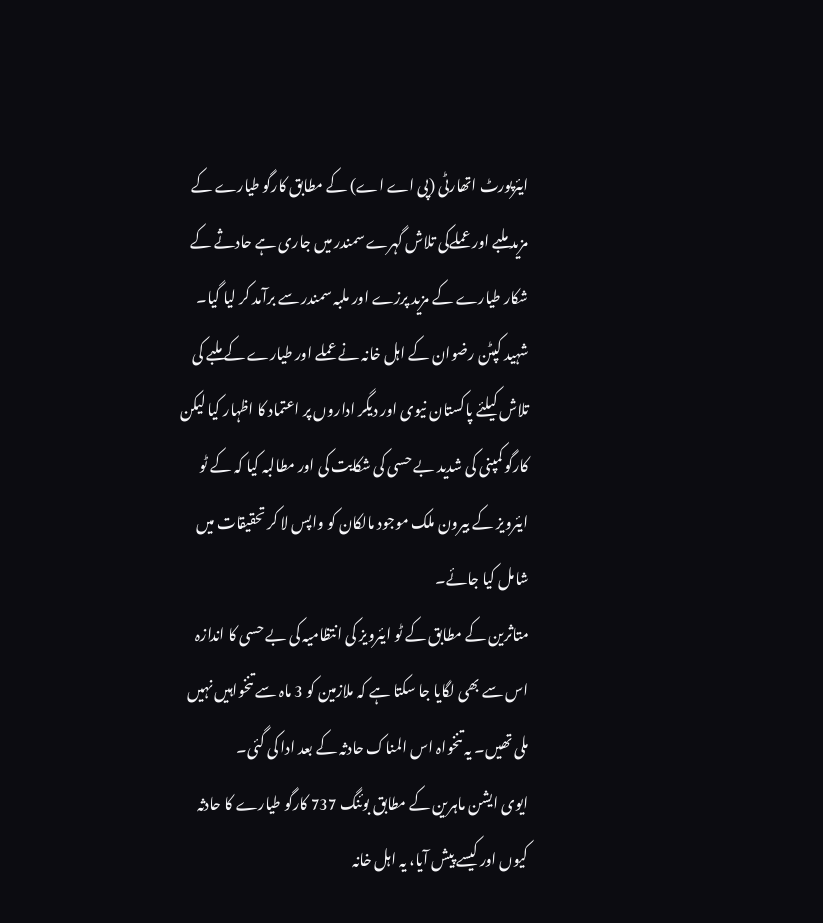ایئرپورٹ اتھارٹی (پی اے اے) کے مطابق کارگو طیارے کے مزید ملبے اور عملےکی تلاش گہرے سمندر میں جاری ہے حادثے کے شکار طیارے کے مزید پرزے اور ملبہ سمندر سے برآمد کر لیا گیا۔
شہید کپٹن رضوان کے اہل خانہ نے عملے اور طیارے کے ملبے کی تلاش کیلئے پاکستان نیوی اور دیگر اداروں پر اعتماد کا اظہار کیا لیکن کارگو کمپنی کی شدید بے حسی کی شکایت کی اور مطالبہ کیا کہ کے ٹو ایئرویز کے بیرون ملک موجود مالکان کو واپس لا کر تحقیقات میں شامل کیا جائے۔
متاثرین کے مطابق کے ٹو ایئرویز کی انتظامیہ کی بے حسی کا اندازہ اس سے بھی لگایا جا سکتا ہے کہ ملازمین کو 3 ماہ سے تنخواہیں نہیں ملی تھیں۔ یہ تنخواہ اس المناک حادثہ کے بعد ادا کی گئی۔
ایوی ایشن ماہرین کے مطابق بوئنگ 737 کارگو طیارے کا حادثہ کیوں اور کیسے پیش آیا، یہ اہل خانہ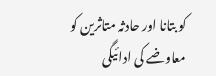کو بتانا اور حادثہ متاثرین کو معاوضے کی ادائیگی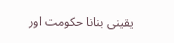یقینی بنانا حکومت اور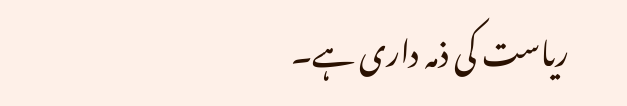ریاست کی ذمہ داری ہے۔